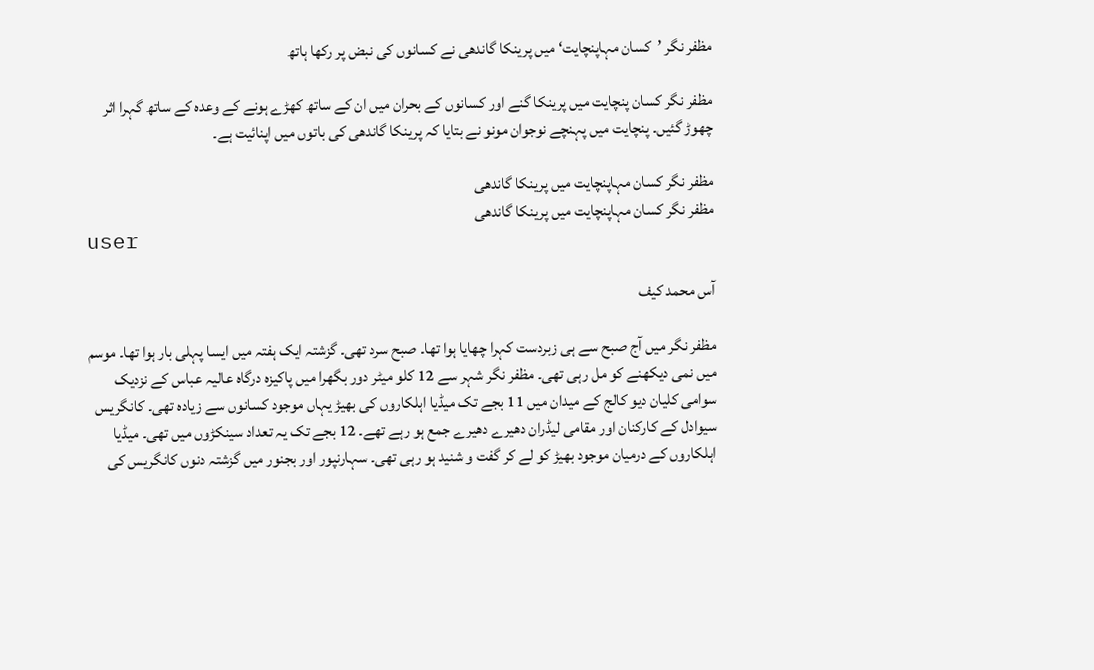مظفر نگر ’کسان مہاپنچایت‘ میں پرینکا گاندھی نے کسانوں کی نبض پر رکھا ہاتھ

مظفر نگر کسان پنچایت میں پرینکا گنے اور کسانوں کے بحران میں ان کے ساتھ کھڑے ہونے کے وعدہ کے ساتھ گہرا اثر چھوڑ گئیں۔ پنچایت میں پہنچے نوجوان مونو نے بتایا کہ پرینکا گاندھی کی باتوں میں اپنائیت ہے۔

مظفر نگر کسان مہاپنچایت میں پرینکا گاندھی
مظفر نگر کسان مہاپنچایت میں پرینکا گاندھی
user

آس محمد کیف

مظفر نگر میں آج صبح سے ہی زبردست کہرا چھایا ہوا تھا۔ صبح سرد تھی۔ گزشتہ ایک ہفتہ میں ایسا پہلی بار ہوا تھا۔ موسم میں نمی دیکھنے کو مل رہی تھی۔ مظفر نگر شہر سے 12 کلو میٹر دور بگھرا میں پاکیزہ درگاہ عالیہ عباس کے نزدیک سوامی کلیان دیو کالج کے میدان میں 11 بجے تک میڈیا اہلکاروں کی بھیڑ یہاں موجود کسانوں سے زیادہ تھی۔ کانگریس سیوادل کے کارکنان اور مقامی لیڈران دھیرے دھیرے جمع ہو رہے تھے۔ 12 بجے تک یہ تعداد سینکڑوں میں تھی۔ میڈیا اہلکاروں کے درمیان موجود بھیڑ کو لے کر گفت و شنید ہو رہی تھی۔ سہارنپور اور بجنور میں گزشتہ دنوں کانگریس کی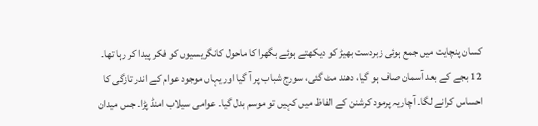کسان پنچایت میں جمع ہوئی زبردست بھیڑ کو دیکھتے ہوئے بگھرا کا ماحول کانگریسیوں کو فکر پیدا کر رہا تھا۔ 12 بجے کے بعد آسمان صاف ہو گیا، دھند مٹ گئی، سورج شباب پر آ گیا اور یہاں موجود عوام کے اندر تازگی کا احساس کرانے لگا۔ آچاریہ پرمود کرشنن کے الفاظ میں کہیں تو موسم بدل گیا۔ عوامی سیلاب امنڈ پڑا۔ جس میدان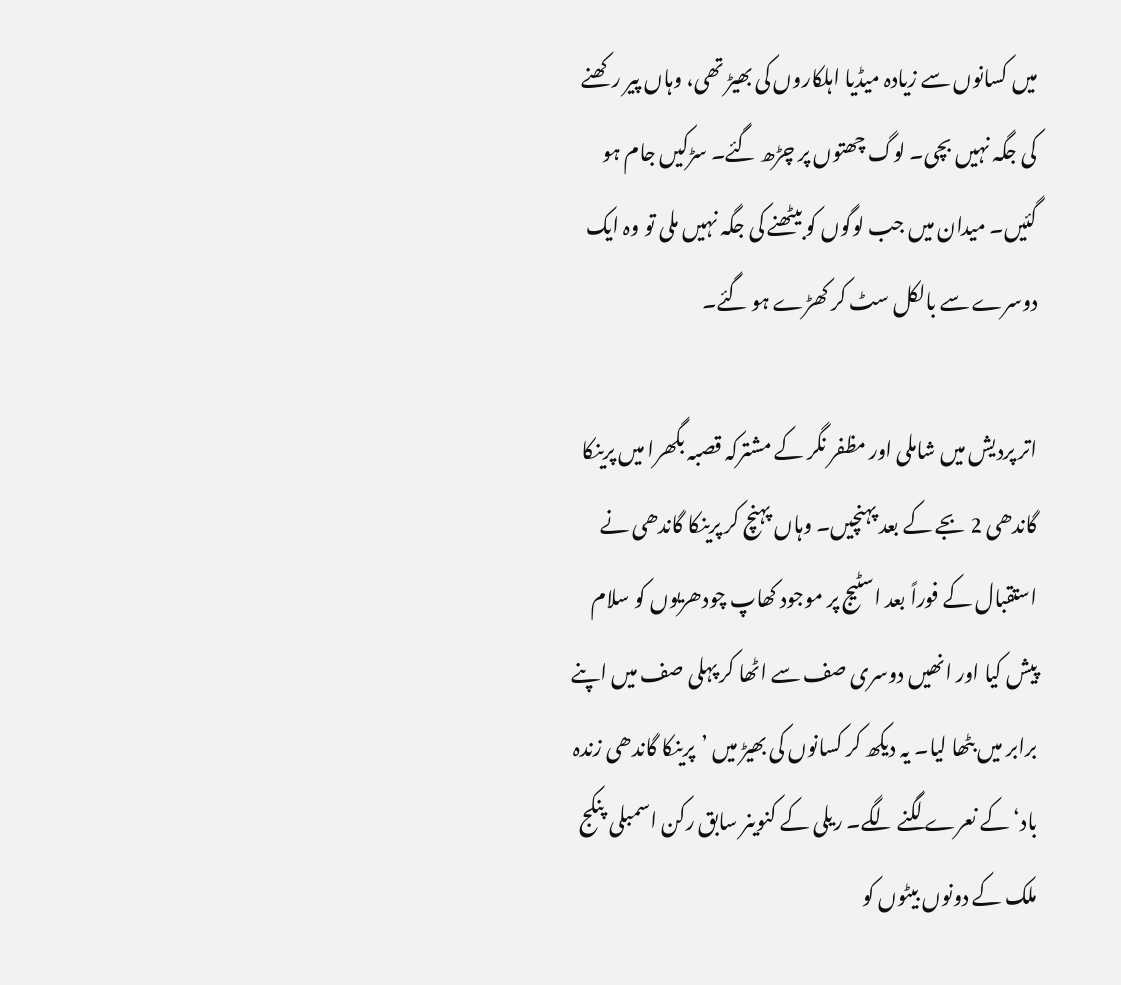میں کسانوں سے زیادہ میڈیا اہلکاروں کی بھیڑ تھی، وہاں پیر رکھنے کی جگہ نہیں بچی۔ لوگ چھتوں پر چڑھ گئے۔ سڑکیں جام ہو گئیں۔ میدان میں جب لوگوں کو بیٹھنے کی جگہ نہیں ملی تو وہ ایک دوسرے سے بالکل سٹ کر کھڑے ہو گئے۔

اتر پردیش میں شاملی اور مظفر نگر کے مشترکہ قصبہ بگھرا میں پرینکا گاندھی 2 بجے کے بعد پہنچیں۔ وہاں پہنچ کر پرینکا گاندھی نے استقبال کے فوراً بعد اسٹیج پر موجود کھاپ چودھریوں کو سلام پیش کیا اور انھیں دوسری صف سے اٹھا کر پہلی صف میں اپنے برابر میں بٹھا لیا۔ یہ دیکھ کر کسانوں کی بھیڑ میں ’پرینکا گاندھی زندہ باد‘ کے نعرے لگنے لگے۔ ریلی کے کنوینر سابق رکن اسمبلی پنکج ملک کے دونوں بیٹوں کو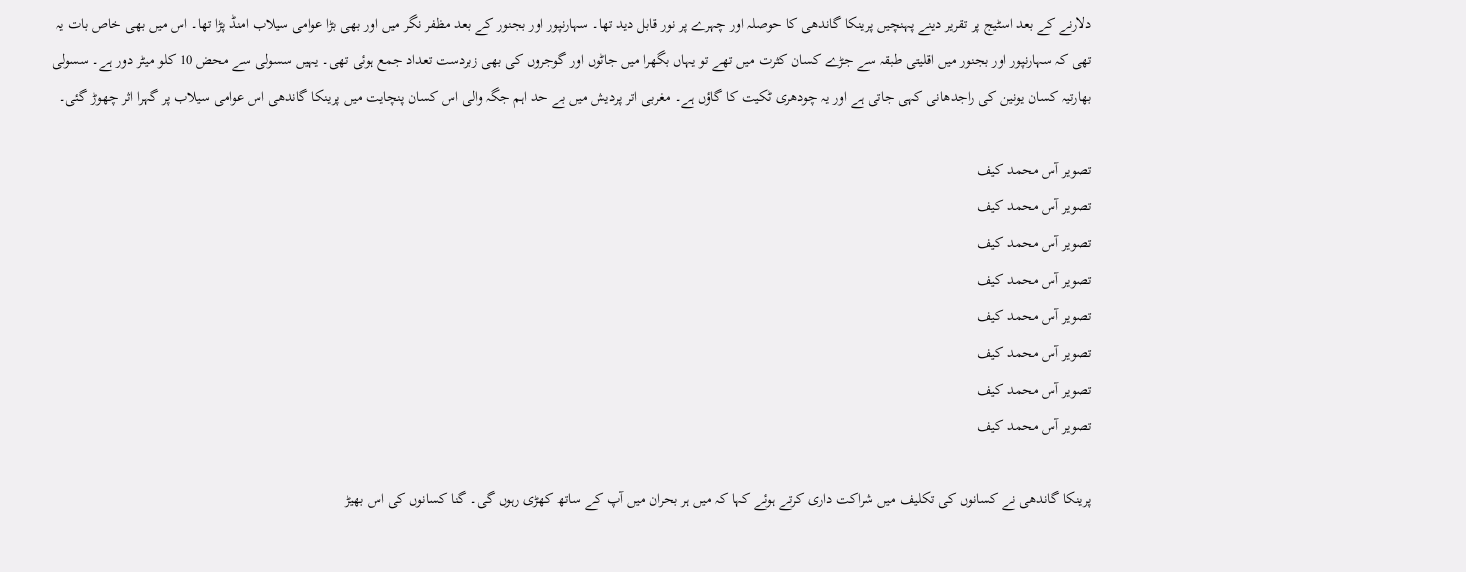دلارنے کے بعد اسٹیج پر تقریر دینے پہنچیں پرینکا گاندھی کا حوصلہ اور چہرے پر نور قابل دید تھا۔ سہارنپور اور بجنور کے بعد مظفر نگر میں اور بھی بڑا عوامی سیلاب امنڈ پڑا تھا۔ اس میں بھی خاص بات یہ تھی کہ سہارنپور اور بجنور میں اقلیتی طبقہ سے جڑے کسان کثرت میں تھے تو یہاں بگھرا میں جاٹوں اور گوجروں کی بھی زبردست تعداد جمع ہوئی تھی۔ یہیں سسولی سے محض 10 کلو میٹر دور ہے۔ سسولی بھارتیہ کسان یونین کی راجدھانی کہی جاتی ہے اور یہ چودھری ٹکیت کا گاؤں ہے۔ مغربی اتر پردیش میں بے حد اہم جگہ والی اس کسان پنچایت میں پرینکا گاندھی اس عوامی سیلاب پر گہرا اثر چھوڑ گئی۔

تصویر آس محمد کیف
تصویر آس محمد کیف
تصویر آس محمد کیف
تصویر آس محمد کیف
تصویر آس محمد کیف
تصویر آس محمد کیف
تصویر آس محمد کیف
تصویر آس محمد کیف

پرینکا گاندھی نے کسانوں کی تکلیف میں شراکت داری کرتے ہوئے کہا کہ میں ہر بحران میں آپ کے ساتھ کھڑی رہوں گی۔ گنا کسانوں کی اس بھیڑ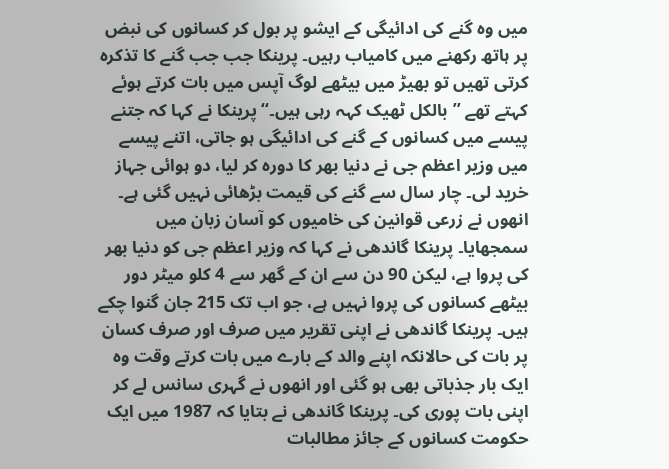میں وہ گنے کی ادائیگی کے ایشو پر بول کر کسانوں کی نبض پر ہاتھ رکھنے میں کامیاب رہیں۔ پرینکا جب جب گنے کا تذکرہ کرتی تھیں تو بھیڑ میں بیٹھے لوگ آپس میں بات کرتے ہوئے کہتے تھے ’’بالکل ٹھیک کہہ رہی ہیں۔‘‘ پرینکا نے کہا کہ جتنے پیسے میں کسانوں کے گنے کی ادائیگی ہو جاتی، اتنے پیسے میں وزیر اعظم جی نے دنیا بھر کا دورہ کر لیا، دو ہوائی جہاز خرید لی۔ چار سال سے گنے کی قیمت بڑھائی نہیں گئی ہے۔ انھوں نے زرعی قوانین کی خامیوں کو آسان زبان میں سمجھایا۔ پرینکا گاندھی نے کہا کہ وزیر اعظم جی کو دنیا بھر کی پروا ہے، لیکن 90 دن سے ان کے گھر سے 4 کلو میٹر دور بیٹھے کسانوں کی پروا نہیں ہے، جو اب تک 215 جان گنوا چکے ہیں۔ پرینکا گاندھی نے اپنی تقریر میں صرف اور صرف کسان پر بات کی حالانکہ اپنے والد کے بارے میں بات کرتے وقت وہ ایک بار جذباتی بھی ہو گئی اور انھوں نے گہری سانس لے کر اپنی بات پوری کی۔ پرینکا گاندھی نے بتایا کہ 1987 میں ایک حکومت کسانوں کے جائز مطالبات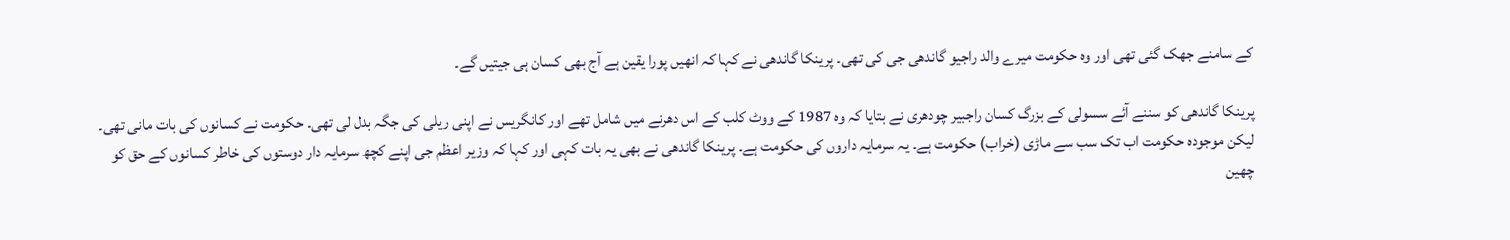کے سامنے جھک گئی تھی اور وہ حکومت میرے والد راجیو گاندھی جی کی تھی۔ پرینکا گاندھی نے کہا کہ انھیں پورا یقین ہے آج بھی کسان ہی جیتیں گے۔

پرینکا گاندھی کو سننے آئے سسولی کے بزرگ کسان راجبیر چودھری نے بتایا کہ وہ 1987 کے ووٹ کلب کے اس دھرنے میں شامل تھے اور کانگریس نے اپنی ریلی کی جگہ بدل لی تھی۔ حکومت نے کسانوں کی بات مانی تھی۔ لیکن موجودہ حکومت اب تک سب سے ماڑی (خراب) حکومت ہے۔ یہ سرمایہ داروں کی حکومت ہے۔ پرینکا گاندھی نے بھی یہ بات کہی اور کہا کہ وزیر اعظم جی اپنے کچھ سرمایہ دار دوستوں کی خاطر کسانوں کے حق کو چھین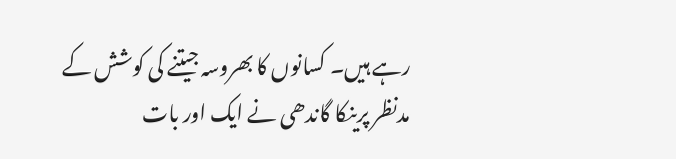رہے ہیں۔ کسانوں کا بھروسہ جیتنے کی کوشش کے مدنظر پرینکا گاندھی نے ایک اور بات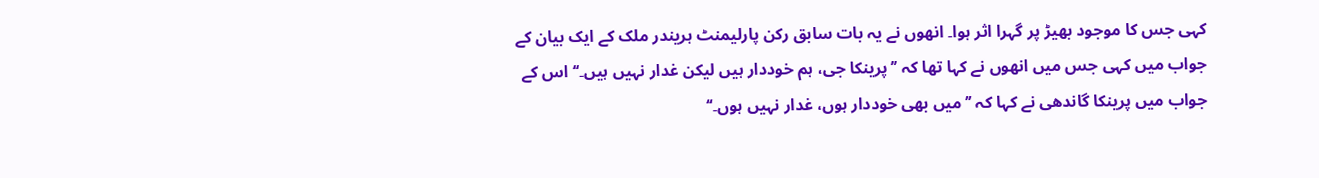کہی جس کا موجود بھیڑ پر گہرا اثر ہوا۔ انھوں نے یہ بات سابق رکن پارلیمنٹ ہریندر ملک کے ایک بیان کے جواب میں کہی جس میں انھوں نے کہا تھا کہ ’’پرینکا جی، ہم خوددار ہیں لیکن غدار نہیں ہیں۔‘‘ اس کے جواب میں پرینکا گاندھی نے کہا کہ ’’میں بھی خوددار ہوں، غدار نہیں ہوں۔‘‘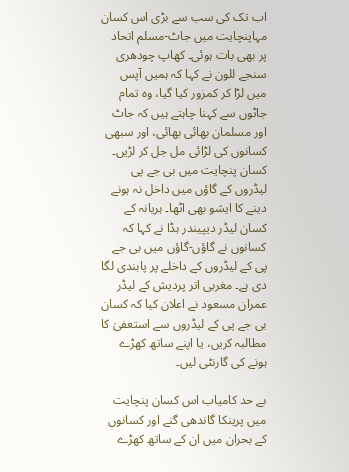اب تک کی سب سے بڑی اس کسان مہاپنچایت میں جاٹ-مسلم اتحاد پر بھی بات ہوئی۔ کھاپ چودھری سنجے للون نے کہا کہ ہمیں آپس میں لڑا کر کمزور کیا گیا، وہ تمام جاٹوں سے کہنا چاہتے ہیں کہ جاٹ اور مسلمان بھائی بھائی، اور سبھی کسانوں کی لڑائی مل جل کر لڑیں۔ کسان پنچایت میں بی جے پی لیڈروں کے گاؤں میں داخل نہ ہونے دینے کا ایشو بھی اٹھا۔ ہریانہ کے کسان لیڈر دیپیندر ہڈا نے کہا کہ کسانوں نے گاؤں-گاؤں میں بی جے پی کے لیڈروں کے داخلے پر پابندی لگا دی ہے۔ مغربی اتر پردیش کے لیڈر عمران مسعود نے اعلان کیا کہ کسان بی جے پی کے لیڈروں سے استعفیٰ کا مطالبہ کریں، یا اپنے ساتھ کھڑے ہونے کی گارنٹی لیں۔

بے حد کامیاب اس کسان پنچایت میں پرینکا گاندھی گنے اور کسانوں کے بحران میں ان کے ساتھ کھڑے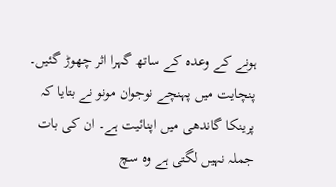ہونے کے وعدہ کے ساتھ گہرا اثر چھوڑ گئیں۔ پنچایت میں پہنچے نوجوان مونو نے بتایا کہ پرینکا گاندھی میں اپنائیت ہے۔ ان کی بات جملہ نہیں لگتی ہے وہ سچ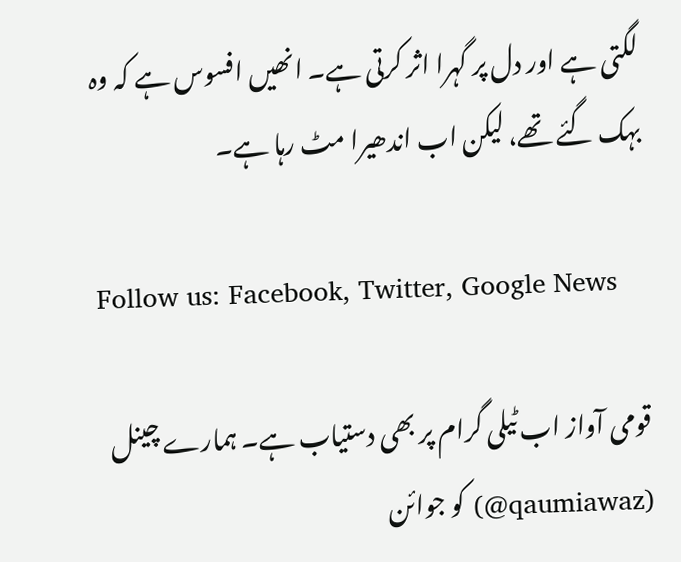لگتی ہے اور دل پر گہرا اثر کرتی ہے۔ انھیں افسوس ہے کہ وہ بہک گئے تھے، لیکن اب اندھیرا مٹ رہا ہے۔

Follow us: Facebook, Twitter, Google News

قومی آواز اب ٹیلی گرام پر بھی دستیاب ہے۔ ہمارے چینل (qaumiawaz@) کو جوائن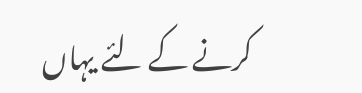کرنے کے لئے یہاں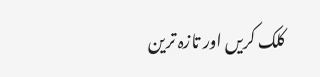کلک کریں اور تازہ ترین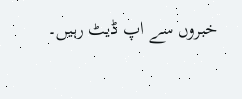خبروں سے اپ ڈیٹ رہیں۔